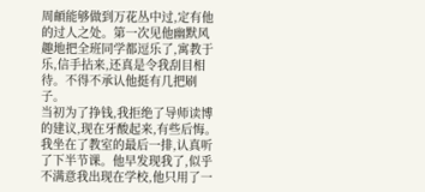周頔能够做到万花丛中过,定有他的过人之处。第一次见他幽默风趣地把全班同学都逗乐了,寓教于乐,信手拈来,还真是令我刮目相待。不得不承认他挺有几把刷子。
当初为了挣钱,我拒绝了导师读博的建议,现在牙酸起来,有些后悔。我坐在了教室的最后一排,认真听了下半节课。他早发现我了,似乎不满意我出现在学校,他只用了一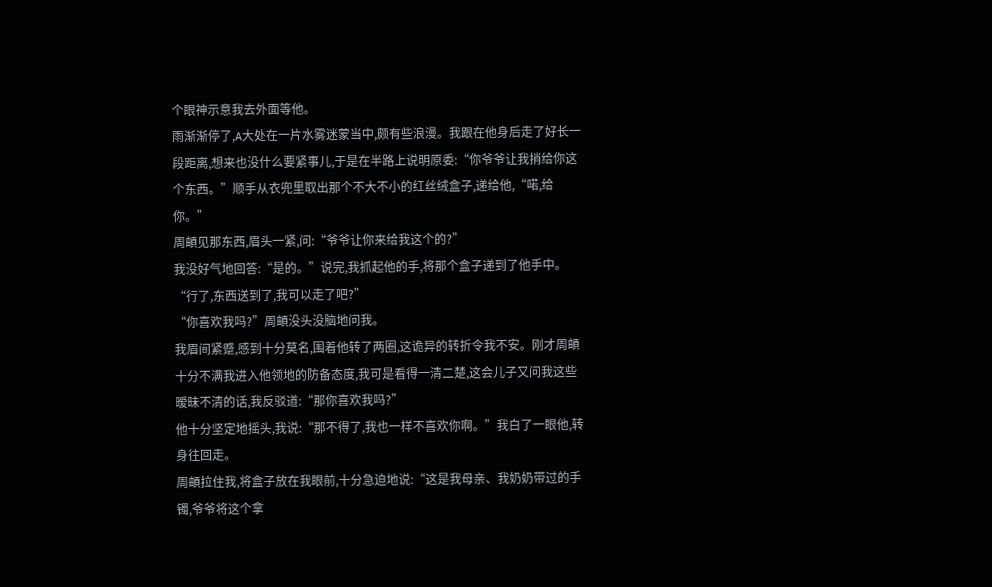个眼神示意我去外面等他。
雨渐渐停了,A大处在一片水雾迷蒙当中,颇有些浪漫。我跟在他身后走了好长一段距离,想来也没什么要紧事儿,于是在半路上说明原委:“你爷爷让我捎给你这个东西。”顺手从衣兜里取出那个不大不小的红丝绒盒子,递给他,“喏,给你。”
周頔见那东西,眉头一紧,问:“爷爷让你来给我这个的?”
我没好气地回答:“是的。”说完,我抓起他的手,将那个盒子递到了他手中。“行了,东西送到了,我可以走了吧?”
“你喜欢我吗?”周頔没头没脑地问我。
我眉间紧蹙,感到十分莫名,围着他转了两圈,这诡异的转折令我不安。刚才周頔十分不满我进入他领地的防备态度,我可是看得一清二楚,这会儿子又问我这些暧昧不清的话,我反驳道:“那你喜欢我吗?”
他十分坚定地摇头,我说:“那不得了,我也一样不喜欢你啊。”我白了一眼他,转身往回走。
周頔拉住我,将盒子放在我眼前,十分急迫地说:“这是我母亲、我奶奶带过的手镯,爷爷将这个拿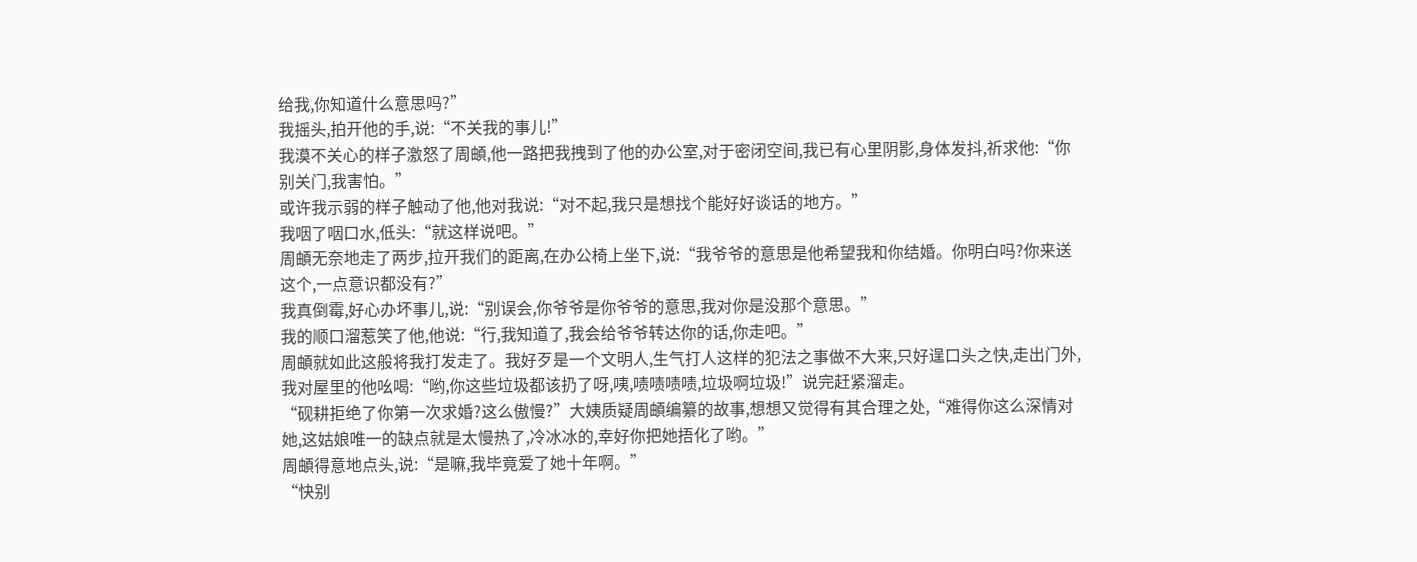给我,你知道什么意思吗?”
我摇头,拍开他的手,说:“不关我的事儿!”
我漠不关心的样子激怒了周頔,他一路把我拽到了他的办公室,对于密闭空间,我已有心里阴影,身体发抖,祈求他:“你别关门,我害怕。”
或许我示弱的样子触动了他,他对我说:“对不起,我只是想找个能好好谈话的地方。”
我咽了咽口水,低头:“就这样说吧。”
周頔无奈地走了两步,拉开我们的距离,在办公椅上坐下,说:“我爷爷的意思是他希望我和你结婚。你明白吗?你来送这个,一点意识都没有?”
我真倒霉,好心办坏事儿,说:“别误会,你爷爷是你爷爷的意思,我对你是没那个意思。”
我的顺口溜惹笑了他,他说:“行,我知道了,我会给爷爷转达你的话,你走吧。”
周頔就如此这般将我打发走了。我好歹是一个文明人,生气打人这样的犯法之事做不大来,只好逞口头之快,走出门外,我对屋里的他吆喝:“哟,你这些垃圾都该扔了呀,咦,啧啧啧啧,垃圾啊垃圾!”说完赶紧溜走。
“砚耕拒绝了你第一次求婚?这么傲慢?”大姨质疑周頔编纂的故事,想想又觉得有其合理之处,“难得你这么深情对她,这姑娘唯一的缺点就是太慢热了,冷冰冰的,幸好你把她捂化了哟。”
周頔得意地点头,说:“是嘛,我毕竟爱了她十年啊。”
“快别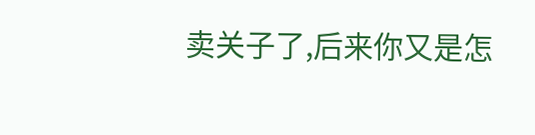卖关子了,后来你又是怎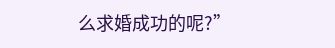么求婚成功的呢?”